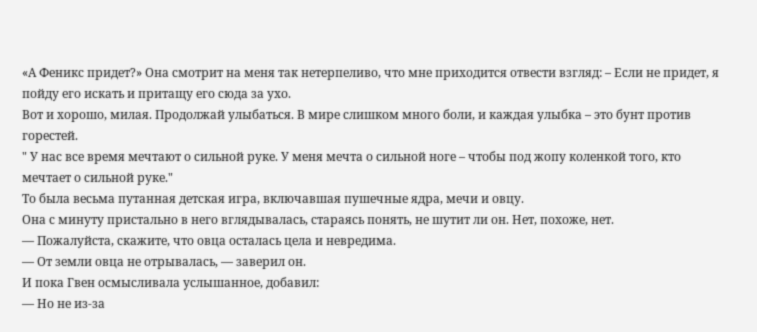«А Феникс придет?» Она смотрит на меня так нетерпеливо, что мне приходится отвести взгляд: – Если не придет, я пойду его искать и притащу его сюда за ухо.
Вот и хорошо, милая. Продолжай улыбаться. В мире слишком много боли, и каждая улыбка – это бунт против горестей.
" У нас все время мечтают о сильной руке. У меня мечта о сильной ноге – чтобы под жопу коленкой того, кто
мечтает о сильной руке."
То была весьма путанная детская игра, включавшая пушечные ядра, мечи и овцу.
Она с минуту пристально в него вглядывалась, стараясь понять, не шутит ли он. Нет, похоже, нет.
— Пожалуйста, скажите, что овца осталась цела и невредима.
— От земли овца не отрывалась, — заверил он.
И пока Гвен осмысливала услышанное, добавил:
— Но не из-за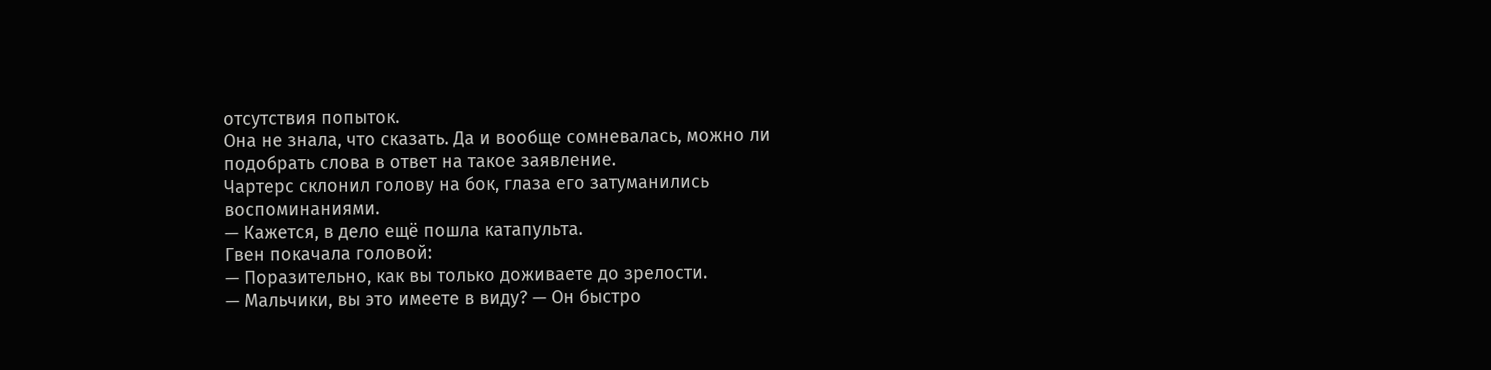отсутствия попыток.
Она не знала, что сказать. Да и вообще сомневалась, можно ли подобрать слова в ответ на такое заявление.
Чартерс склонил голову на бок, глаза его затуманились воспоминаниями.
— Кажется, в дело ещё пошла катапульта.
Гвен покачала головой:
— Поразительно, как вы только доживаете до зрелости.
— Мальчики, вы это имеете в виду? — Он быстро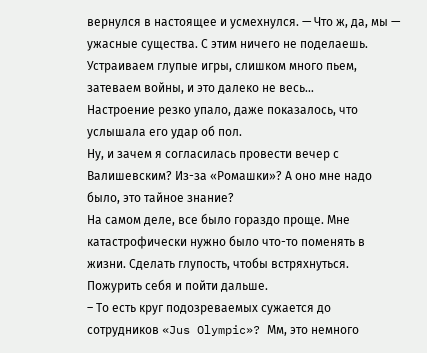вернулся в настоящее и усмехнулся. — Что ж, да, мы — ужасные существа. С этим ничего не поделаешь. Устраиваем глупые игры, слишком много пьем, затеваем войны, и это далеко не весь…
Настроение резко упало, даже показалось, что услышала его удар об пол.
Ну, и зачем я согласилась провести вечер с Валишевским? Из-за «Ромашки»? А оно мне надо было, это тайное знание?
На самом деле, все было гораздо проще. Мне катастрофически нужно было что-то поменять в жизни. Сделать глупость, чтобы встряхнуться. Пожурить себя и пойти дальше.
– То есть круг подозреваемых сужается до сотрудников «Jus Olympic»? Мм, это немного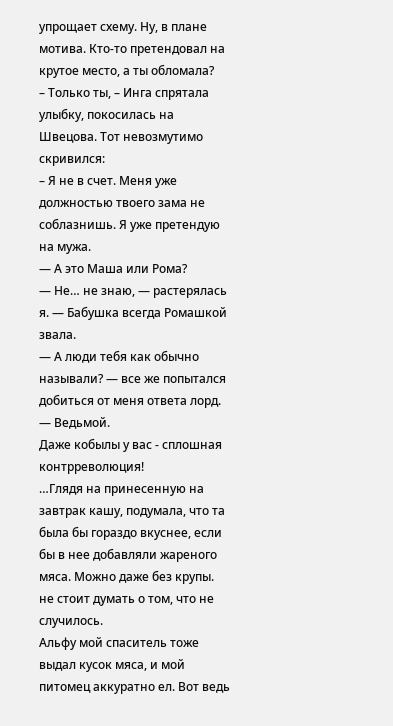упрощает схему. Ну, в плане мотива. Кто-то претендовал на крутое место, а ты обломала?
– Только ты, – Инга спрятала улыбку, покосилась на Швецова. Тот невозмутимо скривился:
– Я не в счет. Меня уже должностью твоего зама не соблазнишь. Я уже претендую на мужа.
— А это Маша или Рома?
— Не… не знаю, — растерялась я. — Бабушка всегда Ромашкой звала.
— А люди тебя как обычно называли? — все же попытался добиться от меня ответа лорд.
— Ведьмой.
Даже кобылы у вас - сплошная контрреволюция!
…Глядя на принесенную на завтрак кашу, подумала, что та была бы гораздо вкуснее, если бы в нее добавляли жареного мяса. Можно даже без крупы.
не стоит думать о том, что не случилось.
Альфу мой спаситель тоже выдал кусок мяса, и мой питомец аккуратно ел. Вот ведь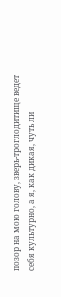позор на мою голову, зверь-троглодитище ведет себя культурно, а я, как дикая, чуть ли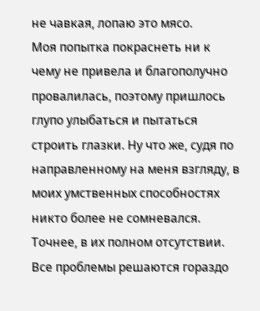не чавкая, лопаю это мясо.
Моя попытка покраснеть ни к чему не привела и благополучно провалилась, поэтому пришлось глупо улыбаться и пытаться строить глазки. Ну что же, судя по направленному на меня взгляду, в моих умственных способностях никто более не сомневался. Точнее, в их полном отсутствии.
Все проблемы решаются гораздо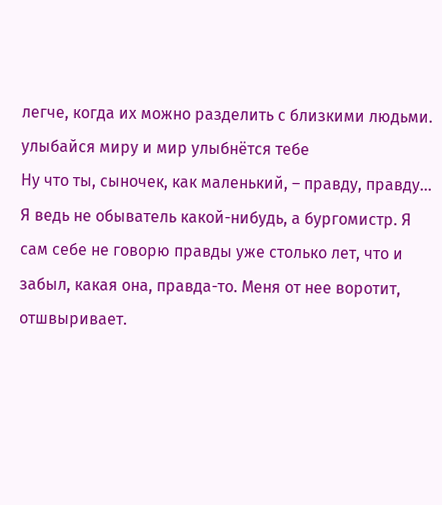легче, когда их можно разделить с близкими людьми.
улыбайся миру и мир улыбнётся тебе
Ну что ты, сыночек, как маленький, – правду, правду… Я ведь не обыватель какой-нибудь, а бургомистр. Я сам себе не говорю правды уже столько лет, что и забыл, какая она, правда-то. Меня от нее воротит, отшвыривает.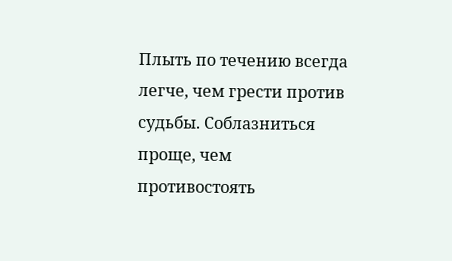Плыть по течению всегда легче, чем грести против судьбы. Соблазниться проще, чем противостоять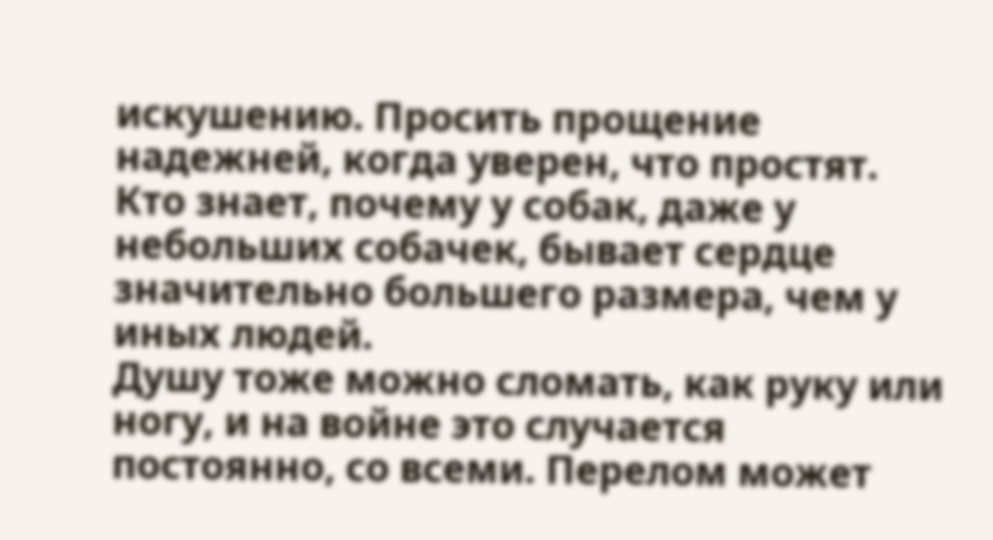искушению. Просить прощение надежней, когда уверен, что простят.
Кто знает, почему у собак, даже у небольших собачек, бывает сердце значительно большего размера, чем у иных людей.
Душу тоже можно сломать, как руку или ногу, и на войне это случается постоянно, со всеми. Перелом может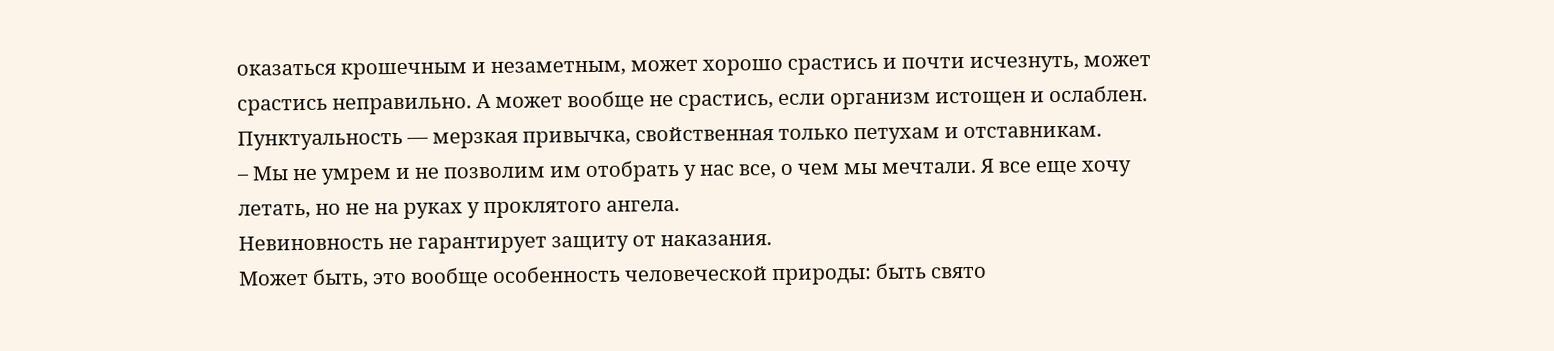оказаться крошечным и незаметным, может хорошо срастись и почти исчезнуть, может срастись неправильно. А может вообще не срастись, если организм истощен и ослаблен.
Пунктуальность — мерзкая привычка, свойственная только петухам и отставникам.
– Мы не умрем и не позволим им отобрать у нас все, о чем мы мечтали. Я все еще хочу летать, но не на руках у проклятого ангела.
Невиновность не гарантирует защиту от наказания.
Может быть, это вообще особенность человеческой природы: быть свято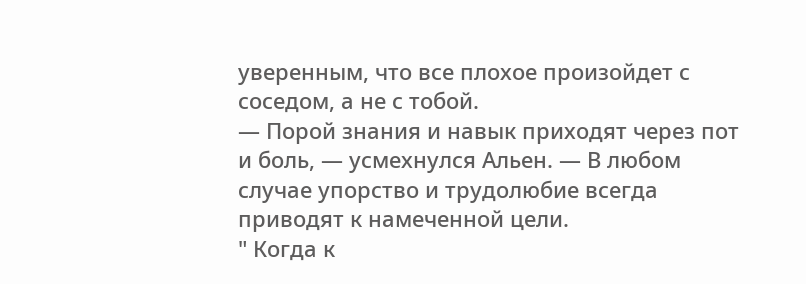уверенным, что все плохое произойдет с соседом, а не с тобой.
— Порой знания и навык приходят через пот и боль, — усмехнулся Альен. — В любом случае упорство и трудолюбие всегда приводят к намеченной цели.
" Когда к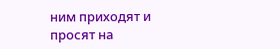ним приходят и просят на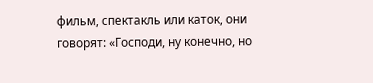фильм, спектакль или каток, они говорят: «Господи, ну конечно, но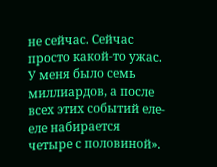не сейчас. Сейчас просто какой-то ужас. У меня было семь
миллиардов, а после всех этих событий еле-еле набирается четыре с половиной».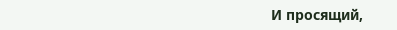И просящий,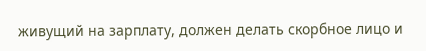живущий на зарплату, должен делать скорбное лицо и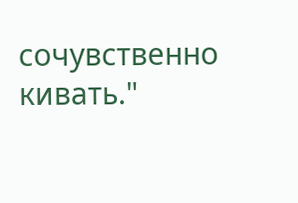сочувственно кивать."